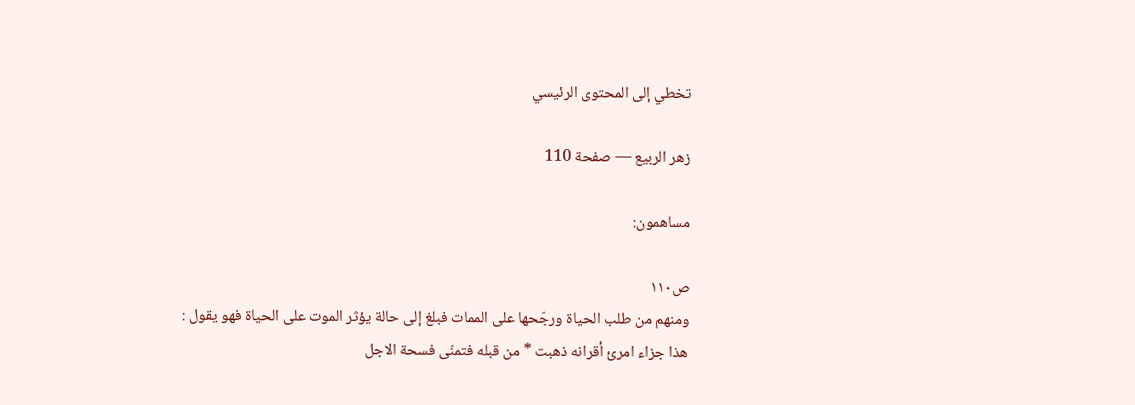تخطي إلى المحتوى الرئيسي

زهر الربيع — صفحة 110

مساهمون:

ص١١٠
ومنهم من طلب الحياة ورجّحها على الممات فبلغ إلى حالة يؤثر الموت على الحياة فهو يقول :
هذا جزاء امرئ أقرانه ذهبت * من قبله فتمنّى فسحة الاجل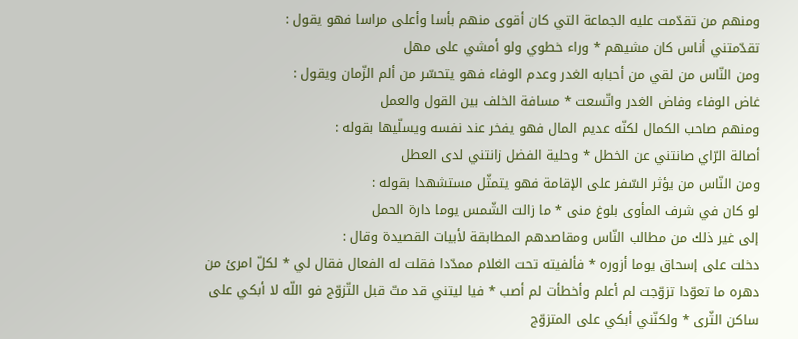ومنهم من تقدّمت عليه الجماعة التي كان أقوى منهم بأسا وأعلى مراسا فهو يقول :
تقدّمتني أناس كان مشيهم * وراء خطوي ولو أمشي على مهل
ومن النّاس من لقي من أحبابه الغدر وعدم الوفاء فهو يتحسّر من ألم الزّمان ويقول :
غاض الوفاء وفاض الغدر واتّسعت * مسافة الخلف بين القول والعمل
ومنهم صاحب الكمال لكنّه عديم المال فهو يفخر عند نفسه ويسلّيها بقوله :
أصالة الرّاي صانتني عن الخطل * وحلية الفضل زانتني لدى العطل
ومن النّاس من يؤثر السّفر على الإقامة فهو يتمثّل مستشهدا بقوله :
لو كان في شرف المأوى بلوغ منى * ما زالت الشّمس يوما دارة الحمل
إلى غير ذلك من مطالب النّاس ومقاصدهم المطابقة لأبيات القصيدة وقال :
دخلت على إسحاق يوما أزوره * فألفيته تحت الغلام ممدّدا فقلت له الفعال فقال لي * لكلّ امرئ من دهره ما تعوّدا تزوّجت لم أعلم وأخطأت لم أصب * فيا ليتني قد متّ قبل التّزوّج فو اللّه لا أبكي على ساكن الثّرى * ولكنّني أبكي على المتزوّج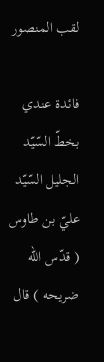لقب المنصور

فائدة عندي بخطّ السّيّد الجليل السّيّد عليّ بن طاوس ( قدّس اللّه ضريحه ) قال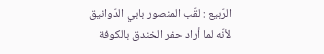الرّبيع : لقّب المنصور بابي الدّوانيق لأنّه لما أراد حفر الخندق بالكوفة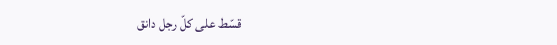قسّط على كلّ رجل دانق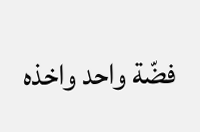فضّة واحد واخذه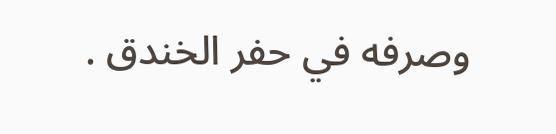وصرفه في حفر الخندق .